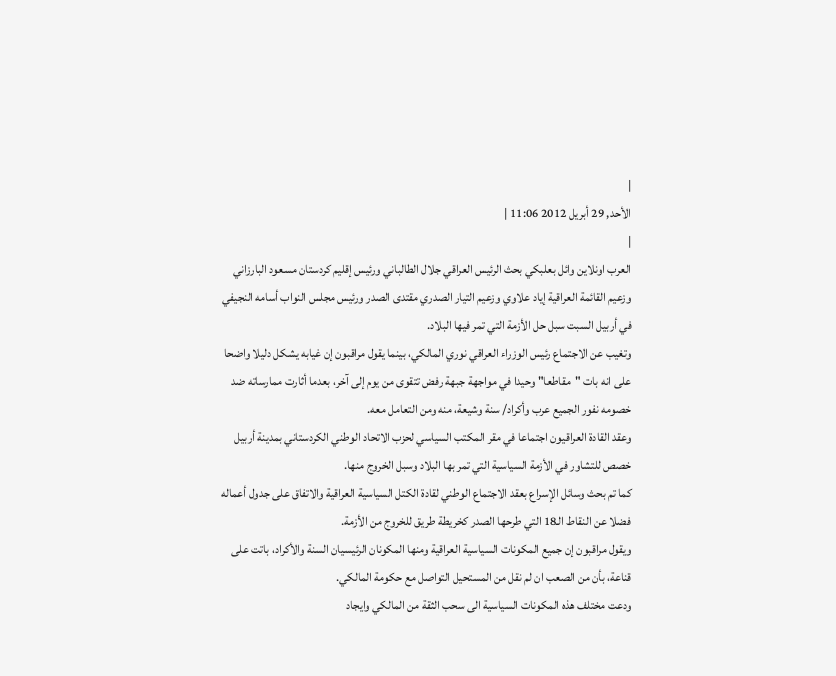|
الأحد, 29 أبريل 2012 11:06 |
|
العرب اونلاين وائل بعلبكي بحث الرئيس العراقي جلال الطالباني ورئيس إقليم كردستان مسعود البارزاني وزعيم القائمة العراقية إياد علاوي وزعيم التيار الصدري مقتدى الصدر ورئيس مجلس النواب أسامه النجيفي في أربيل السبت سبل حل الأزمة التي تمر فيها البلاد.
وتغيب عن الاجتماع رئيس الوزراء العراقي نوري المالكي، بينما يقول مراقبون إن غيابه يشكل دليلا واضحا على انه بات "مقاطعا" وحيدا في مواجهة جبهة رفض تتقوى من يوم إلى آخر، بعدما أثارت ممارساته ضد خصومه نفور الجميع عرب وأكراد/ سنة وشيعة، منه ومن التعامل معه.
وعقد القادة العراقيون اجتماعا في مقر المكتب السياسي لحزب الاتحاد الوطني الكردستاني بمدينة أربيل خصص للتشاور في الأزمة السياسية التي تمر بها البلاد وسبل الخروج منها.
كما تم بحث وسائل الإسراع بعقد الاجتماع الوطني لقادة الكتل السياسية العراقية والاتفاق على جدول أعماله فضلا عن النقاط الـ18 التي طرحها الصدر كخريطة طريق للخروج من الأزمة.
ويقول مراقبون إن جميع المكونات السياسية العراقية ومنها المكونان الرئيسيان السنة والأكراد، باتت على قناعة، بأن من الصعب ان لم نقل من المستحيل التواصل مع حكومة المالكي.
ودعت مختلف هذه المكونات السياسية الى سحب الثقة من المالكي وايجاد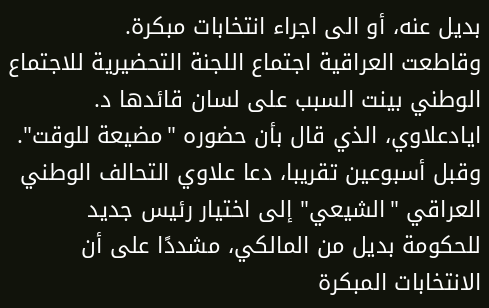بديل عنه، أو الى اجراء انتخابات مبكرة.
وقاطعت العراقية اجتماع اللجنة التحضيرية للاجتماع الوطني بينت السبب على لسان قائدها د. ايادعلاوي، الذي قال بأن حضوره "مضيعة للوقت".
وقبل أسبوعين تقريبا، دعا علاوي التحالف الوطني العراقي "الشيعي" إلى اختيار رئيس جديد للحكومة بديل من المالكي، مشددًا على أن الانتخابات المبكرة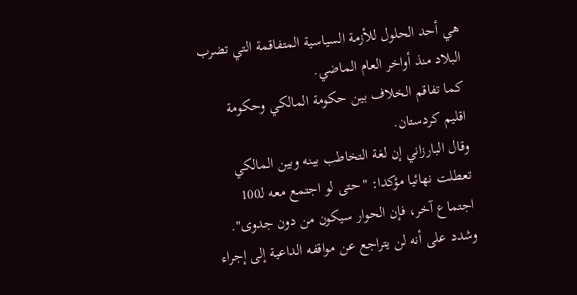هي أحد الحلول للأزمة السياسية المتفاقمة التي تضرب البلاد منذ أواخر العام الماضي.
كما تفاقم الخلاف بين حكومة المالكي وحكومة اقليم كردستان.
وقال البارزاني إن لغة التخاطب بينه وبين المالكي تعطلت نهائيا مؤكدا: "حتى لو اجتمع معه لـ100 اجتماع آخر، فإن الحوار سيكون من دون جدوى". وشدد على أنه لن يتراجع عن مواقفه الداعية إلى إجراء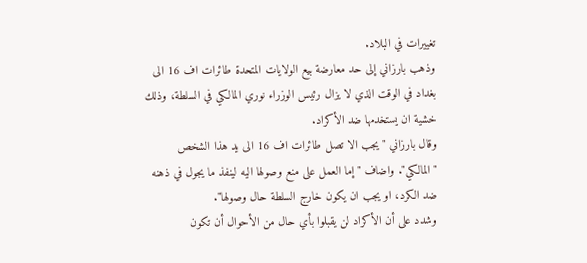تغييرات في البلاد.
وذهب بارزاني إلى حد معارضة بيع الولايات المتحدة طائرات اف 16 الى بغداد في الوقت الذي لا يزال رئيس الوزراء نوري المالكي في السلطة، وذلك خشية ان يستخدمها ضد الأكراد.
وقال بارزاني "يجب الا تصل طائرات اف 16 الى يد هذا الشخص "المالكي". واضاف "إما العمل على منع وصولها اليه لينفذ ما يجول في ذهنه ضد الكرد، او يجب ان يكون خارج السلطة حال وصولها".
وشدد على أن الأكراد لن يقبلوا بأي حال من الأحوال أن تكون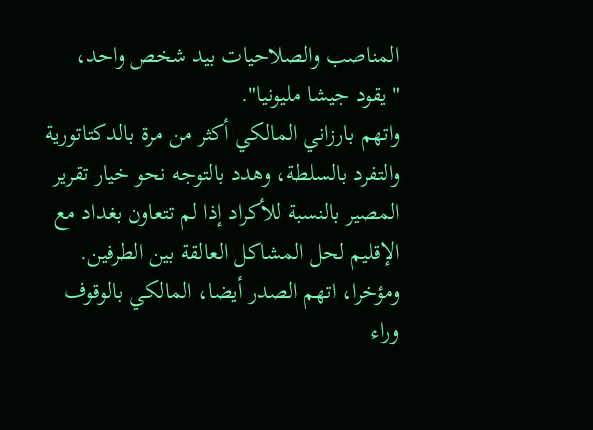المناصب والصلاحيات بيد شخص واحد، "يقود جيشا مليونيا".
واتهم بارزاني المالكي أكثر من مرة بالدكتاتورية والتفرد بالسلطة، وهدد بالتوجه نحو خيار تقرير المصير بالنسبة للأكراد إذا لم تتعاون بغداد مع الإقليم لحل المشاكل العالقة بين الطرفين.
ومؤخرا، اتهم الصدر أيضا، المالكي بالوقوف وراء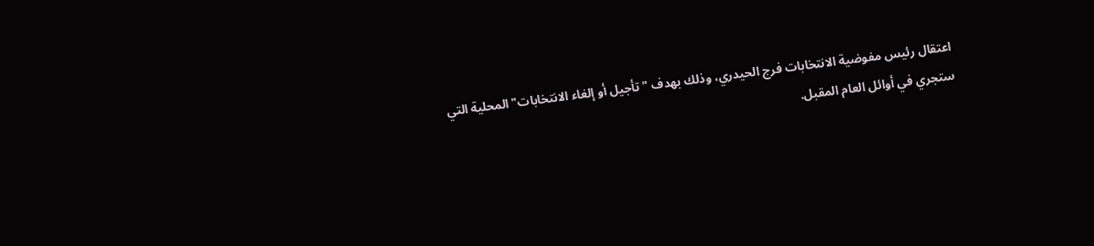اعتقال رئيس مفوضية الانتخابات فرج الحيدري، وذلك بهدف "تأجيل أو إلغاء الانتخابات" المحلية التي ستجري في أوائل العام المقبل.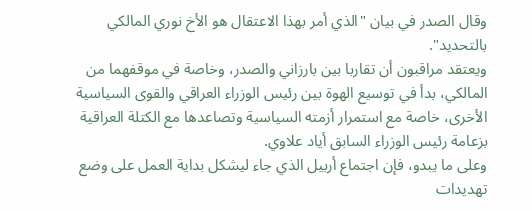وقال الصدر في بيان "الذي أمر بهذا الاعتقال هو الأخ نوري المالكي بالتحديد".
ويعتقد مراقبون أن تقاربا بين بارزاني والصدر، وخاصة في موقفهما من المالكي، بدأ في توسيع الهوة بين رئيس الوزراء العراقي والقوى السياسية الأخرى، خاصة مع استمرار أزمته السياسية وتصاعدها مع الكتلة العراقية بزعامة رئيس الوزراء السابق أياد علاوي.
وعلى ما يبدو، فإن اجتماع أربيل الذي جاء ليشكل بداية العمل على وضع تهديدات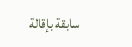سابقة بإقالة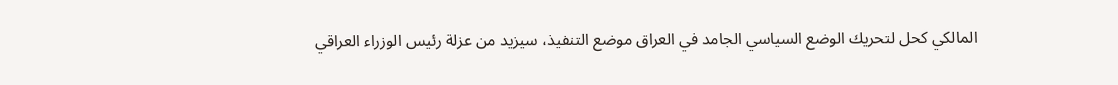المالكي كحل لتحريك الوضع السياسي الجامد في العراق موضع التنفيذ، سيزيد من عزلة رئيس الوزراء العراقي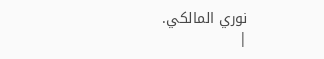نوري المالكي.
|